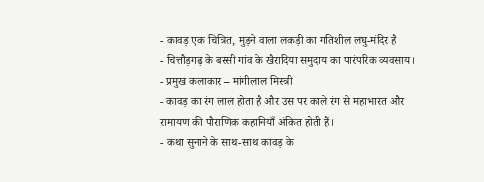- कावड़ एक चित्रित, मुड़ने वाला लकड़ी का गतिशील लघु-मंदिर है
- चित्तौड़गढ़ के बस्सी गांव के खैरादिया समुदाय का पारंपरिक व्यवसाय।
- प्रमुख कलाकार – मांगीलाल मिस्त्री
- कावड़ का रंग लाल होता है और उस पर काले रंग से महाभारत और रामायण की पौराणिक कहानियाँ अंकित होती हैं।
- कथा सुनाने के साथ-साथ कावड़ के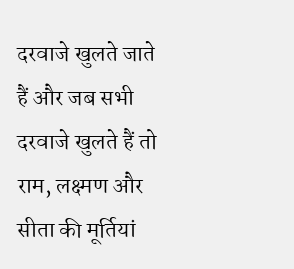दरवाजे खुलते जाते हैं और जब सभी दरवाजे खुलते हैं तो राम, लक्ष्मण और सीता की मूर्तियां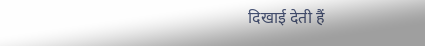दिखाई देती हैं